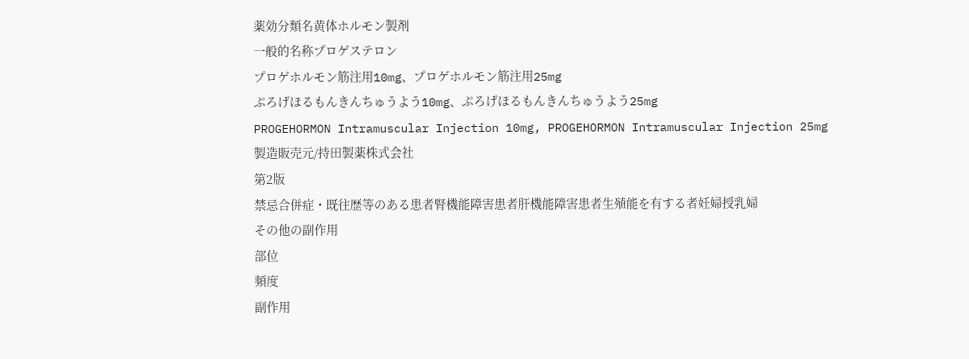薬効分類名黄体ホルモン製剤
一般的名称プロゲステロン
プロゲホルモン筋注用10mg、プロゲホルモン筋注用25mg
ぷろげほるもんきんちゅうよう10mg、ぷろげほるもんきんちゅうよう25mg
PROGEHORMON Intramuscular Injection 10mg, PROGEHORMON Intramuscular Injection 25mg
製造販売元/持田製薬株式会社
第2版
禁忌合併症・既往歴等のある患者腎機能障害患者肝機能障害患者生殖能を有する者妊婦授乳婦
その他の副作用
部位
頻度
副作用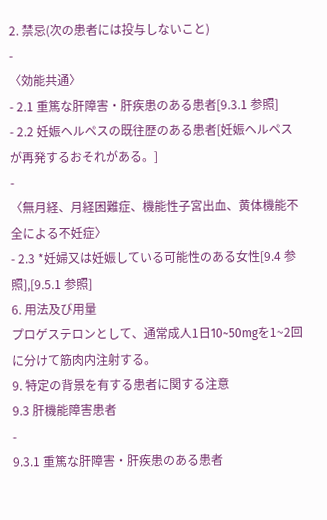2. 禁忌(次の患者には投与しないこと)
-
〈効能共通〉
- 2.1 重篤な肝障害・肝疾患のある患者[9.3.1 参照]
- 2.2 妊娠ヘルペスの既往歴のある患者[妊娠ヘルペスが再発するおそれがある。]
-
〈無月経、月経困難症、機能性子宮出血、黄体機能不全による不妊症〉
- 2.3 *妊婦又は妊娠している可能性のある女性[9.4 参照],[9.5.1 参照]
6. 用法及び用量
プロゲステロンとして、通常成人1日10~50mgを1~2回に分けて筋肉内注射する。
9. 特定の背景を有する患者に関する注意
9.3 肝機能障害患者
-
9.3.1 重篤な肝障害・肝疾患のある患者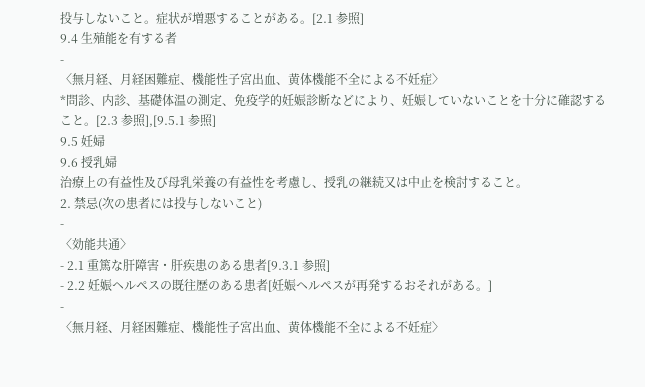投与しないこと。症状が増悪することがある。[2.1 参照]
9.4 生殖能を有する者
-
〈無月経、月経困難症、機能性子宮出血、黄体機能不全による不妊症〉
*問診、内診、基礎体温の測定、免疫学的妊娠診断などにより、妊娠していないことを十分に確認すること。[2.3 参照],[9.5.1 参照]
9.5 妊婦
9.6 授乳婦
治療上の有益性及び母乳栄養の有益性を考慮し、授乳の継続又は中止を検討すること。
2. 禁忌(次の患者には投与しないこと)
-
〈効能共通〉
- 2.1 重篤な肝障害・肝疾患のある患者[9.3.1 参照]
- 2.2 妊娠ヘルペスの既往歴のある患者[妊娠ヘルペスが再発するおそれがある。]
-
〈無月経、月経困難症、機能性子宮出血、黄体機能不全による不妊症〉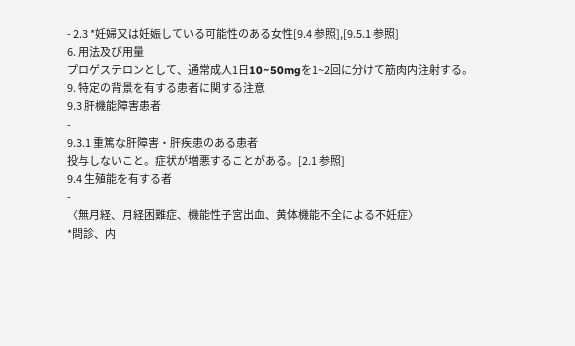- 2.3 *妊婦又は妊娠している可能性のある女性[9.4 参照],[9.5.1 参照]
6. 用法及び用量
プロゲステロンとして、通常成人1日10~50mgを1~2回に分けて筋肉内注射する。
9. 特定の背景を有する患者に関する注意
9.3 肝機能障害患者
-
9.3.1 重篤な肝障害・肝疾患のある患者
投与しないこと。症状が増悪することがある。[2.1 参照]
9.4 生殖能を有する者
-
〈無月経、月経困難症、機能性子宮出血、黄体機能不全による不妊症〉
*問診、内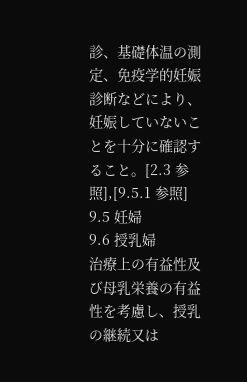診、基礎体温の測定、免疫学的妊娠診断などにより、妊娠していないことを十分に確認すること。[2.3 参照],[9.5.1 参照]
9.5 妊婦
9.6 授乳婦
治療上の有益性及び母乳栄養の有益性を考慮し、授乳の継続又は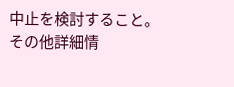中止を検討すること。
その他詳細情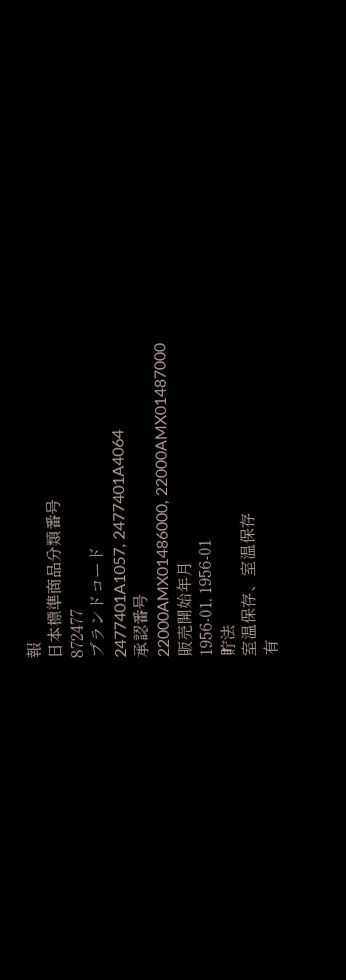報
日本標準商品分類番号
872477
ブランドコード
2477401A1057, 2477401A4064
承認番号
22000AMX01486000, 22000AMX01487000
販売開始年月
1956-01, 1956-01
貯法
室温保存、室温保存
有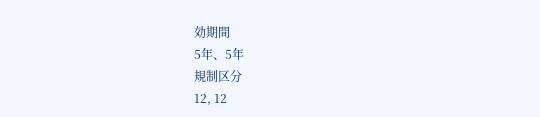効期間
5年、5年
規制区分
12, 12